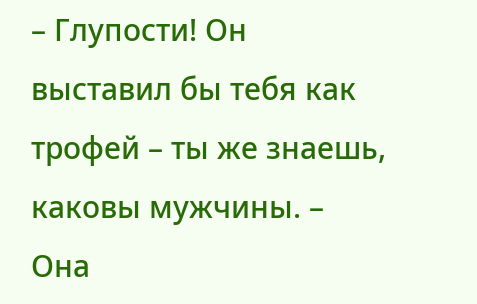– Глупости! Он выставил бы тебя как трофей – ты же знаешь, каковы мужчины. – Она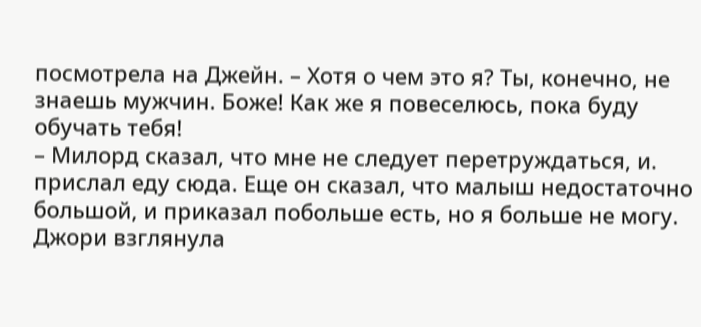посмотрела на Джейн. – Хотя о чем это я? Ты, конечно, не знаешь мужчин. Боже! Как же я повеселюсь, пока буду обучать тебя!
– Милорд сказал, что мне не следует перетруждаться, и. прислал еду сюда. Еще он сказал, что малыш недостаточно большой, и приказал побольше есть, но я больше не могу.
Джори взглянула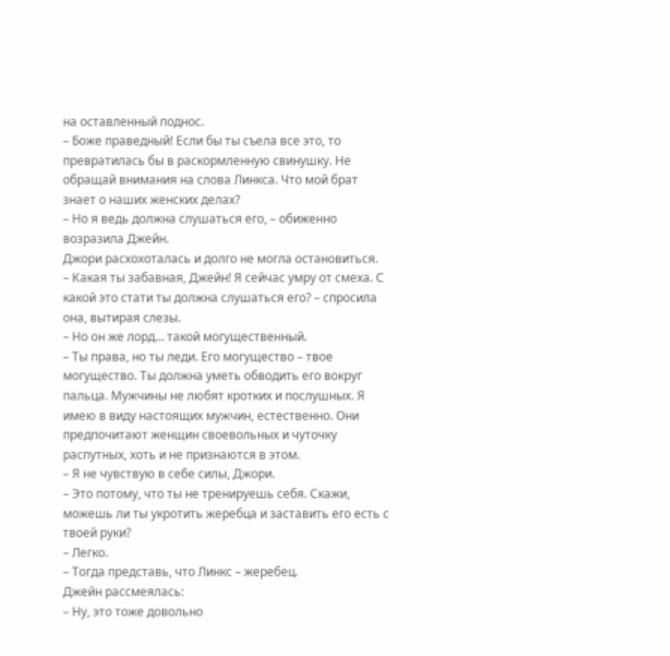на оставленный поднос.
– Боже праведный! Если бы ты съела все это, то превратилась бы в раскормленную свинушку. Не обращай внимания на слова Линкса. Что мой брат знает о наших женских делах?
– Но я ведь должна слушаться его, – обиженно возразила Джейн.
Джори расхохоталась и долго не могла остановиться.
– Какая ты забавная, Джейн! Я сейчас умру от смеха. С какой это стати ты должна слушаться его? – спросила она, вытирая слезы.
– Но он же лорд… такой могущественный.
– Ты права, но ты леди. Его могущество – твое могущество. Ты должна уметь обводить его вокруг пальца. Мужчины не любят кротких и послушных. Я имею в виду настоящих мужчин, естественно. Они предпочитают женщин своевольных и чуточку распутных, хоть и не признаются в этом.
– Я не чувствую в себе силы, Джори.
– Это потому, что ты не тренируешь себя. Скажи, можешь ли ты укротить жеребца и заставить его есть с твоей руки?
– Легко.
– Тогда представь, что Линкс – жеребец.
Джейн рассмеялась:
– Ну, это тоже довольно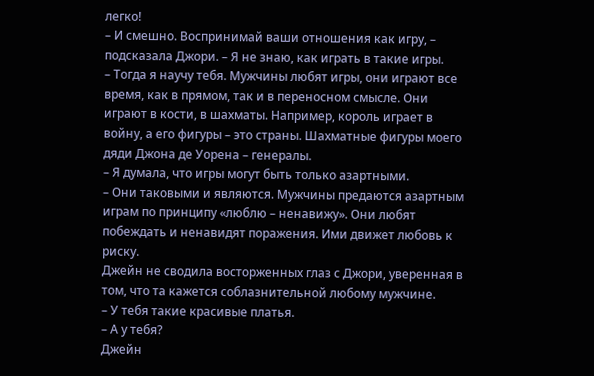легко!
– И смешно. Воспринимай ваши отношения как игру, – подсказала Джори. – Я не знаю, как играть в такие игры.
– Тогда я научу тебя. Мужчины любят игры, они играют все время, как в прямом, так и в переносном смысле. Они играют в кости, в шахматы. Например, король играет в войну, а его фигуры – это страны. Шахматные фигуры моего дяди Джона де Уорена – генералы.
– Я думала, что игры могут быть только азартными.
– Они таковыми и являются. Мужчины предаются азартным играм по принципу «люблю – ненавижу». Они любят побеждать и ненавидят поражения. Ими движет любовь к риску.
Джейн не сводила восторженных глаз с Джори, уверенная в том, что та кажется соблазнительной любому мужчине.
– У тебя такие красивые платья.
– А у тебя?
Джейн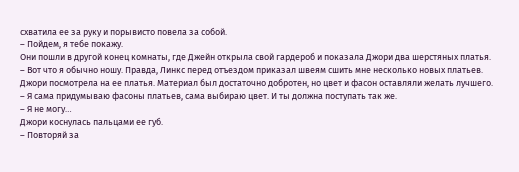схватила ее за руку и порывисто повела за собой.
– Пойдем, я тебе покажу.
Они пошли в другой конец комнаты, где Джейн открыла свой гардероб и показала Джори два шерстяных платья.
– Вот что я обычно ношу. Правда, Линкс перед отъездом приказал швеям сшить мне несколько новых платьев.
Джори посмотрела на ее платья. Материал был достаточно добротен, но цвет и фасон оставляли желать лучшего.
– Я сама придумываю фасоны платьев, сама выбираю цвет. И ты должна поступать так же.
– Я не могу…
Джори коснулась пальцами ее губ.
– Повторяй за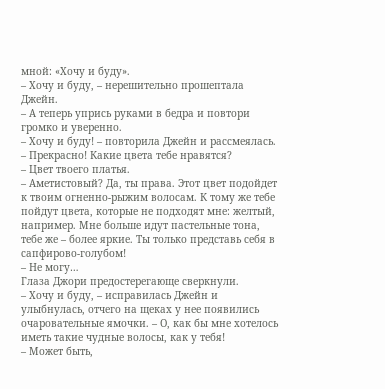мной: «Хочу и буду».
– Хочу и буду, – нерешительно прошептала Джейн.
– А теперь упрись руками в бедра и повтори громко и уверенно.
– Хочу и буду! – повторила Джейн и рассмеялась.
– Прекрасно! Какие цвета тебе нравятся?
– Цвет твоего платья.
– Аметистовый? Да, ты права. Этот цвет подойдет к твоим огненно-рыжим волосам. К тому же тебе пойдут цвета, которые не подходят мне: желтый, например. Мне больше идут пастельные тона, тебе же – более яркие. Ты только представь себя в сапфирово-голубом!
– Не могу…
Глаза Джори предостерегающе сверкнули.
– Хочу и буду, – исправилась Джейн и улыбнулась, отчего на щеках у нее появились очаровательные ямочки. – О, как бы мне хотелось иметь такие чудные волосы, как у тебя!
– Может быть,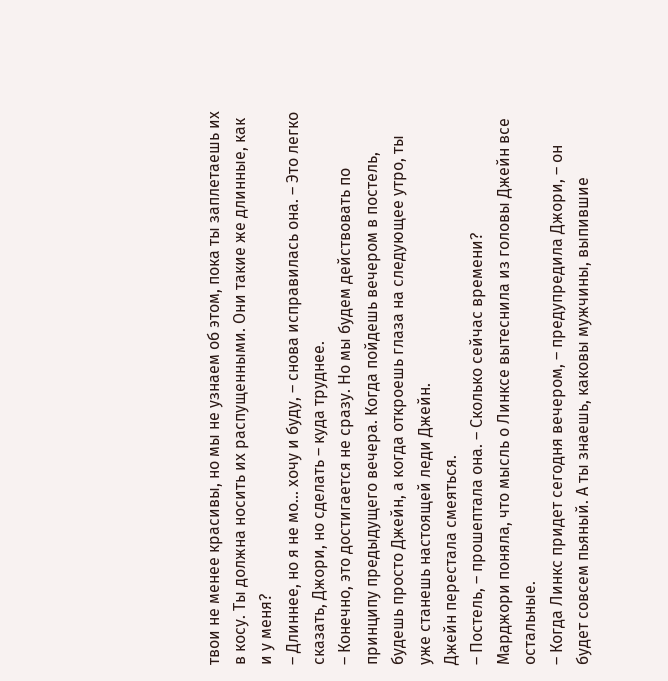твои не менее красивы, но мы не узнаем об этом, пока ты заплетаешь их в косу. Ты должна носить их распущенными. Они такие же длинные, как и у меня?
– Длиннее, но я не мо… хочу и буду, – снова исправилась она. – Это легко сказать, Джори, но сделать – куда труднее.
– Конечно, это достигается не сразу. Но мы будем действовать по принципу предыдущего вечера. Когда пойдешь вечером в постель, будешь просто Джейн, а когда откроешь глаза на следующее утро, ты уже станешь настоящей леди Джейн.
Джейн перестала смеяться.
– Постель, – прошептала она. – Сколько сейчас времени?
Марджори поняла, что мысль о Линксе вытеснила из головы Джейн все остальные.
– Когда Линкс придет сегодня вечером, – предупредила Джори, – он будет совсем пьяный. А ты знаешь, каковы мужчины, выпившие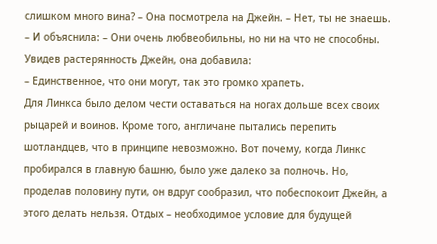слишком много вина? – Она посмотрела на Джейн. – Нет, ты не знаешь. – И объяснила: – Они очень любвеобильны, но ни на что не способны.
Увидев растерянность Джейн, она добавила:
– Единственное, что они могут, так это громко храпеть.
Для Линкса было делом чести оставаться на ногах дольше всех своих рыцарей и воинов. Кроме того, англичане пытались перепить шотландцев, что в принципе невозможно. Вот почему, когда Линкс пробирался в главную башню, было уже далеко за полночь. Но, проделав половину пути, он вдруг сообразил, что побеспокоит Джейн, а этого делать нельзя. Отдых – необходимое условие для будущей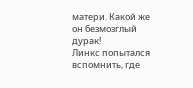матери. Какой же он безмозглый дурак!
Линкс попытался вспомнить, где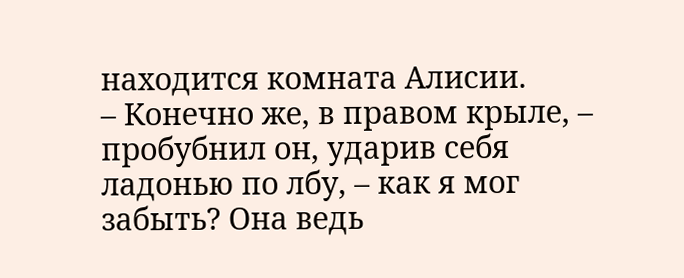находится комната Алисии.
– Конечно же, в правом крыле, – пробубнил он, ударив себя ладонью по лбу, – как я мог забыть? Она ведь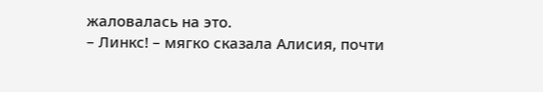жаловалась на это.
– Линкс! – мягко сказала Алисия, почти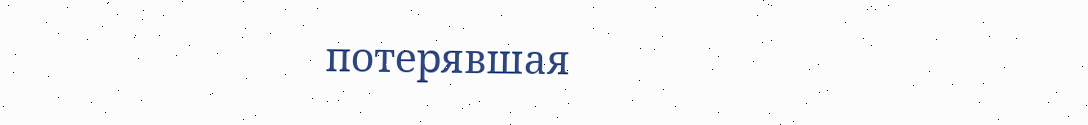потерявшая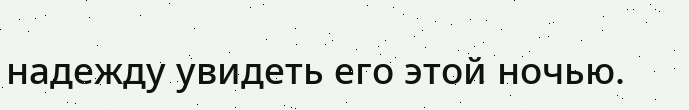надежду увидеть его этой ночью.